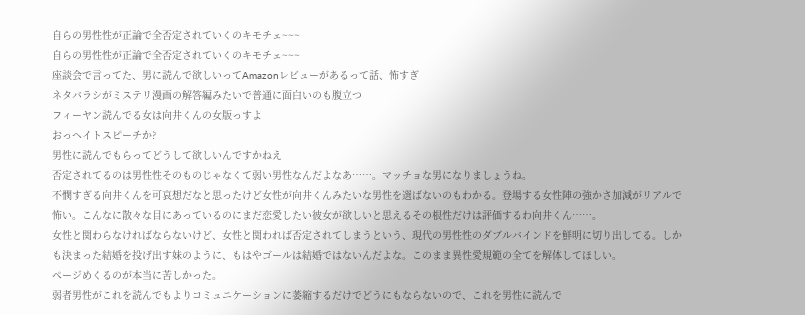自らの男性性が正論で全否定されていくのキモチェ~~~
自らの男性性が正論で全否定されていくのキモチェ~~~
座談会で言ってた、男に読んで欲しいってAmazonレビューがあるって話、怖すぎ
ネタバラシがミステリ漫画の解答編みたいで普通に面白いのも腹立つ
フィーヤン読んでる女は向井くんの女版っすよ
おっヘイトスピーチか?
男性に読んでもらってどうして欲しいんですかねえ
否定されてるのは男性性そのものじゃなくて弱い男性なんだよなあ……。マッチョな男になりましょうね。
不憫すぎる向井くんを可哀想だなと思ったけど女性が向井くんみたいな男性を選ばないのもわかる。登場する女性陣の強かさ加減がリアルで怖い。こんなに散々な目にあっているのにまだ恋愛したい彼女が欲しいと思えるその根性だけは評価するわ向井くん……。
女性と関わらなければならないけど、女性と関われば否定されてしまうという、現代の男性性のダブルバインドを鮮明に切り出してる。しかも決まった結婚を投げ出す妹のように、もはやゴールは結婚ではないんだよな。このまま異性愛規範の全てを解体してほしい。
ページめくるのが本当に苦しかった。
弱者男性がこれを読んでもよりコミュニケーションに萎縮するだけでどうにもならないので、これを男性に読んで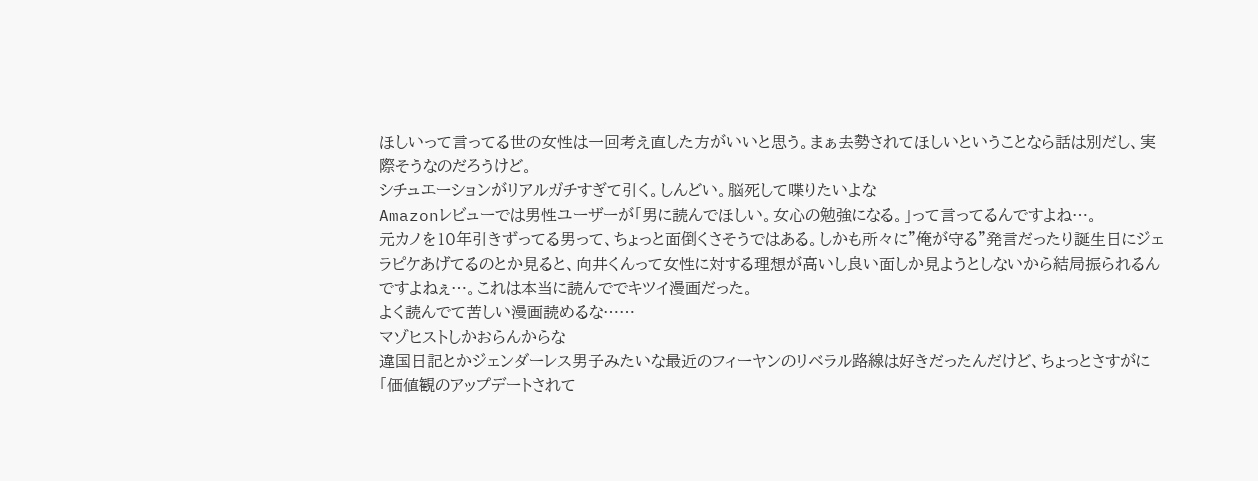ほしいって言ってる世の女性は一回考え直した方がいいと思う。まぁ去勢されてほしいということなら話は別だし、実際そうなのだろうけど。
シチュエーションがリアルガチすぎて引く。しんどい。脳死して喋りたいよな
Amazonレビューでは男性ユーザーが「男に読んでほしい。女心の勉強になる。」って言ってるんですよね…。
元カノを10年引きずってる男って、ちょっと面倒くさそうではある。しかも所々に"俺が守る"発言だったり誕生日にジェラピケあげてるのとか見ると、向井くんって女性に対する理想が高いし良い面しか見ようとしないから結局振られるんですよねぇ…。これは本当に読んででキツイ漫画だった。
よく読んでて苦しい漫画読めるな……
マゾヒストしかおらんからな
違国日記とかジェンダーレス男子みたいな最近のフィーヤンのリベラル路線は好きだったんだけど、ちょっとさすがに「価値観のアップデートされて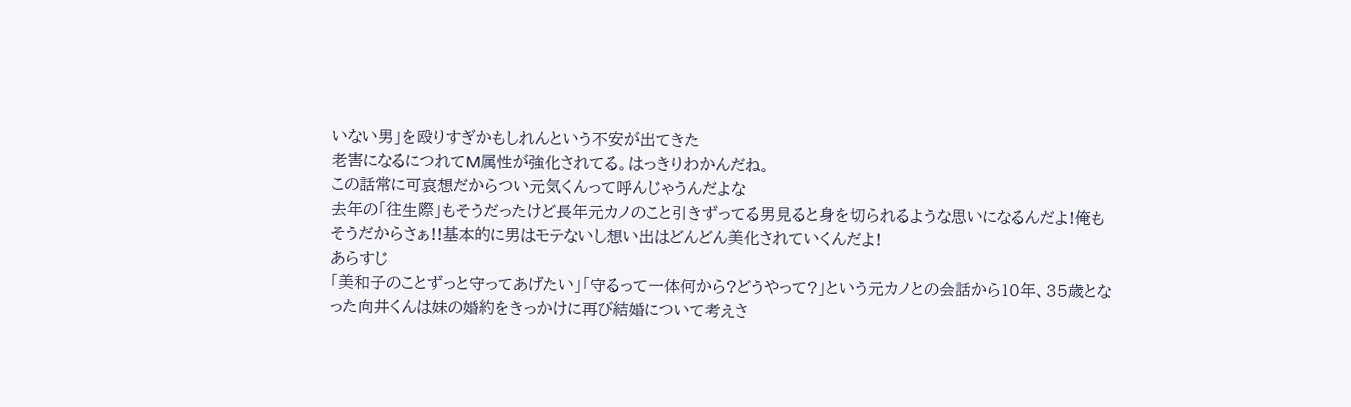いない男」を殴りすぎかもしれんという不安が出てきた
老害になるにつれてM属性が強化されてる。はっきりわかんだね。
この話常に可哀想だからつい元気くんって呼んじゃうんだよな
去年の「往生際」もそうだったけど長年元カノのこと引きずってる男見ると身を切られるような思いになるんだよ!俺もそうだからさぁ!!基本的に男はモテないし想い出はどんどん美化されていくんだよ!
あらすじ
「美和子のことずっと守ってあげたい」「守るって一体何から?どうやって?」という元カノとの会話から10年、35歳となった向井くんは妹の婚約をきっかけに再び結婚について考えさ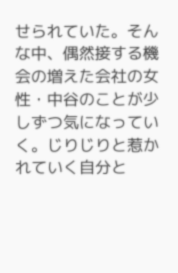せられていた。そんな中、偶然接する機会の増えた会社の女性・中谷のことが少しずつ気になっていく。じりじりと惹かれていく自分と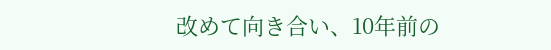改めて向き合い、10年前の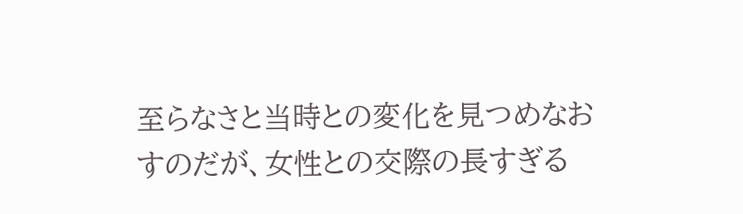至らなさと当時との変化を見つめなおすのだが、女性との交際の長すぎる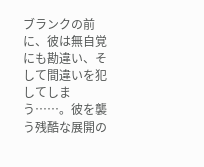ブランクの前に、彼は無自覚にも勘違い、そして間違いを犯してしまう……。彼を襲う残酷な展開の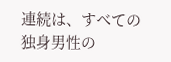連続は、すべての独身男性の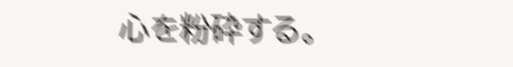心を粉砕する。